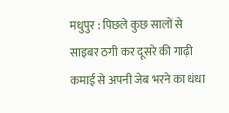मधुपुर : पिछले कुछ सालों से साइबर ठगी कर दूसरे की गाढ़ी कमाई से अपनी जेब भरने का धंधा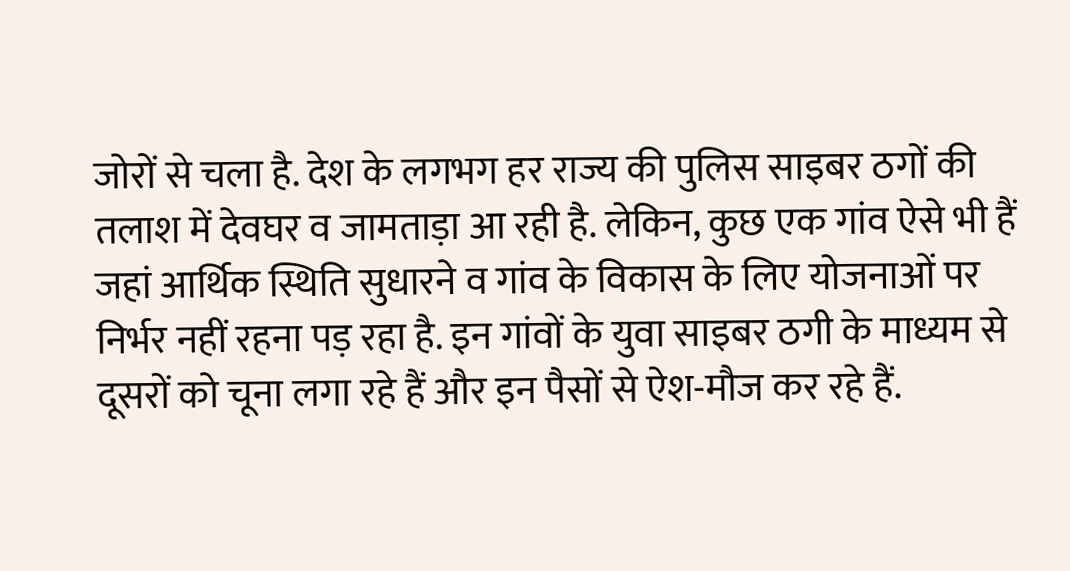जोरों से चला है. देश के लगभग हर राज्य की पुलिस साइबर ठगों की तलाश में देवघर व जामताड़ा आ रही है. लेकिन, कुछ एक गांव ऐसे भी हैं जहां आर्थिक स्थिति सुधारने व गांव के विकास के लिए योजनाओं पर निर्भर नहीं रहना पड़ रहा है. इन गांवों के युवा साइबर ठगी के माध्यम से दूसरों को चूना लगा रहे हैं और इन पैसों से ऐश-मौज कर रहे हैं.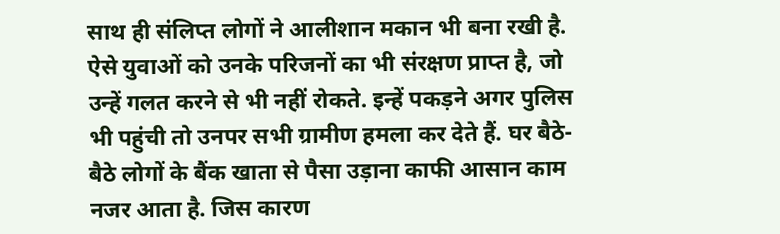साथ ही संलिप्त लोगों ने आलीशान मकान भी बना रखी है. ऐसे युवाओं को उनके परिजनों का भी संरक्षण प्राप्त है, जो उन्हें गलत करने से भी नहीं रोकते. इन्हें पकड़ने अगर पुलिस भी पहुंची तो उनपर सभी ग्रामीण हमला कर देते हैं. घर बैठे-बैठे लोगों के बैंक खाता से पैसा उड़ाना काफी आसान काम नजर आता है. जिस कारण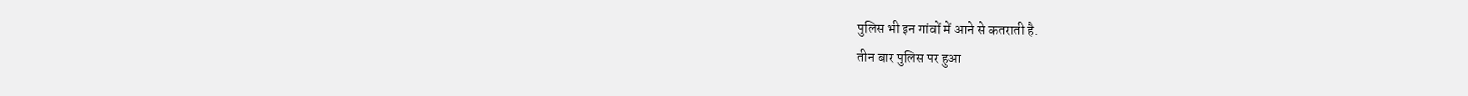पुलिस भी इन गांवों में आने से कतराती है.
तीन बार पुलिस पर हुआ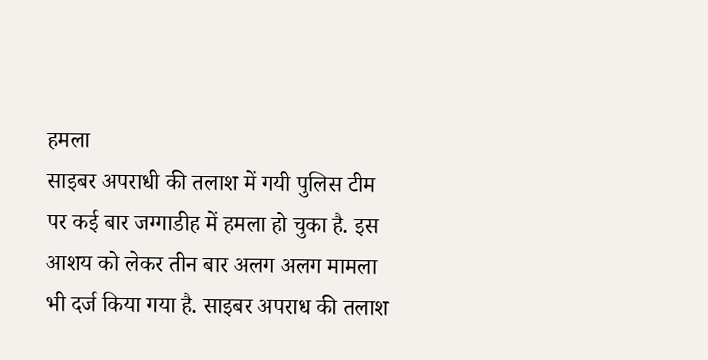हमला
साइबर अपराधी की तलाश में गयी पुलिस टीम पर कई बार जग्गाडीह में हमला हो चुका है. इस आशय को लेकर तीन बार अलग अलग मामला भी दर्ज किया गया है. साइबर अपराध की तलाश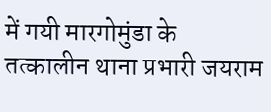में गयी मारगोमुंडा के तत्कालीन थाना प्रभारी जयराम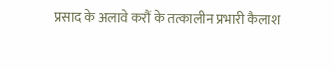प्रसाद के अलावे करौं के तत्कालीन प्रभारी कैलाश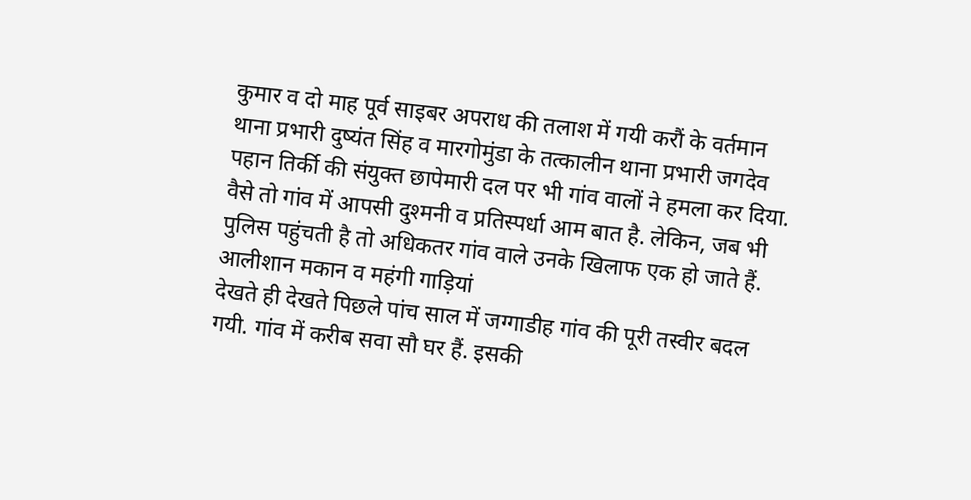कुमार व दो माह पूर्व साइबर अपराध की तलाश में गयी करौं के वर्तमान थाना प्रभारी दुष्यंत सिंह व मारगोमुंडा के तत्कालीन थाना प्रभारी जगदेव पहान तिर्की की संयुक्त छापेमारी दल पर भी गांव वालों ने हमला कर दिया. वैसे तो गांव में आपसी दुश्मनी व प्रतिस्पर्धा आम बात है. लेकिन, जब भी पुलिस पहुंचती है तो अधिकतर गांव वाले उनके खिलाफ एक हो जाते हैं.
आलीशान मकान व महंगी गाड़ियां
देखते ही देखते पिछले पांच साल में जग्गाडीह गांव की पूरी तस्वीर बदल गयी. गांव में करीब सवा सौ घर हैं. इसकी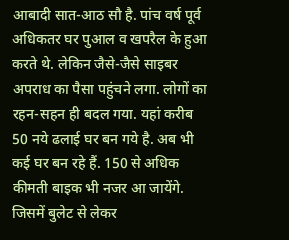आबादी सात-आठ सौ है. पांच वर्ष पूर्व अधिकतर घर पुआल व खपरैल के हुआ करते थे. लेकिन जैसे-जैसे साइबर अपराध का पैसा पहुंचने लगा. लोगों का रहन-सहन ही बदल गया. यहां करीब 50 नये ढलाई घर बन गये है. अब भी कई घर बन रहे हैं. 150 से अधिक कीमती बाइक भी नजर आ जायेंगे. जिसमें बुलेट से लेकर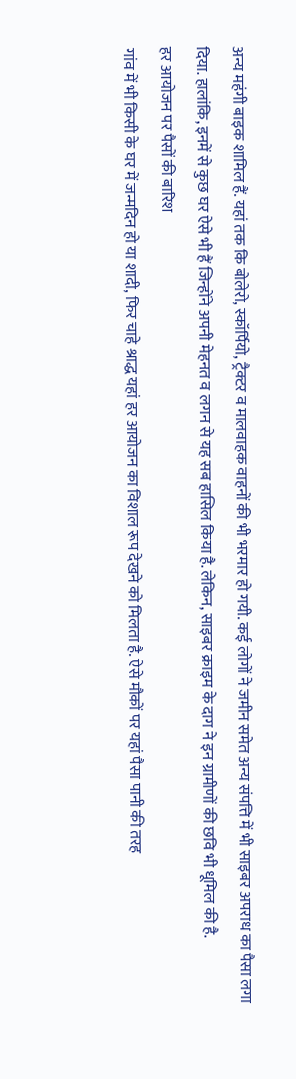अन्य महंगी बाइक शामिल हैं. यहां तक कि बोलेरो, स्कॉर्पियो, ट्रैक्टर व मालवाहक वाहनों की भी भरमार हो गयी. कई लोगों ने जमीन समेत अन्य संपत्ति में भी साइबर अपराध का पैसा लगा दिया. हालांकि, इनमें से कुछ घर ऐसे भी हैं जिन्होंने अपनी मेहनत व लगन से यह सब हासिल किया है. लेकिन, साइबर क्राइम के दाग ने इन ग्रामीणों की छवि भी धूमिल की है.
हर आयोजन पर पैसों की बारिश
गांव में भी किसी के घर में जन्मदिन हो या शादी, फिर चाहे श्राद्ध यहां हर आयोजन का विशाल रूप देखने को मिलता है. ऐसे मौकों पर यहां पैसा पानी की तरह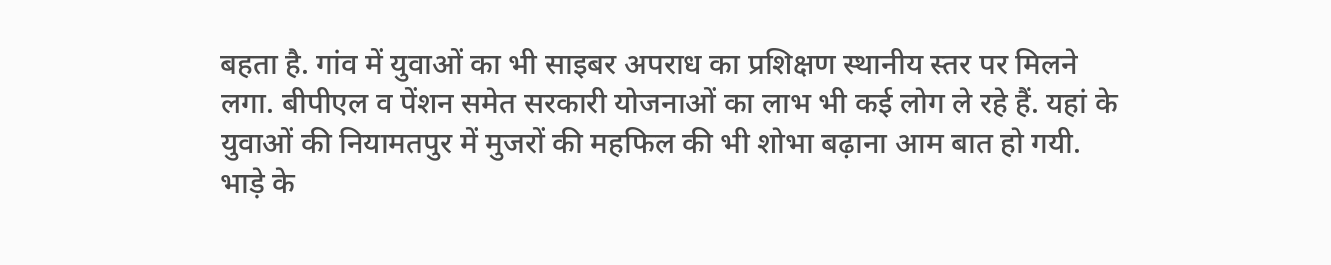बहता है. गांव में युवाओं का भी साइबर अपराध का प्रशिक्षण स्थानीय स्तर पर मिलने लगा. बीपीएल व पेंशन समेत सरकारी योजनाओं का लाभ भी कई लोग ले रहे हैं. यहां के युवाओं की नियामतपुर में मुजरों की महफिल की भी शोभा बढ़ाना आम बात हो गयी.
भाड़े के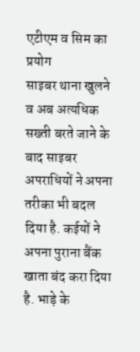एटीएम व सिम का प्रयोग
साइबर थाना खुलने व अब अत्यधिक सख्ती बरते जाने के बाद साइबर अपराधियों ने अपना तरीका भी बदल दिया है. कईयों ने अपना पुराना बैंक खाता बंद करा दिया है. भाड़े के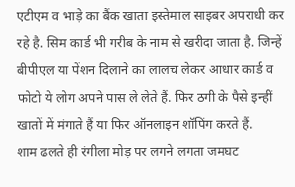एटीएम व भाड़े का बैंक खाता इस्तेमाल साइबर अपराधी कर रहे है. सिम कार्ड भी गरीब के नाम से खरीदा जाता है. जिन्हें बीपीएल या पेंशन दिलाने का लालच लेकर आधार कार्ड व फोटो ये लोग अपने पास ले लेते हैं. फिर ठगी के पैसे इन्हीं खातों में मंगाते हैं या फिर ऑनलाइन शॉपिंग करते हैं.
शाम ढलते ही रंगीला मोड़ पर लगने लगता जमघट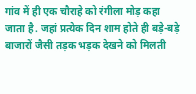गांव में ही एक चौराहे को रंगीला मोड़ कहा जाता है. जहां प्रत्येक दिन शाम होते ही बड़े-बड़े बाजारों जैसी तड़क भड़क देखने को मिलती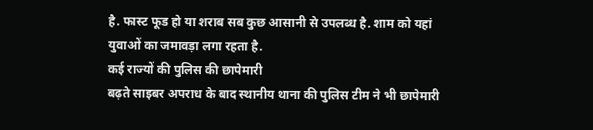है. फास्ट फूड हो या शराब सब कुछ आसानी से उपलब्ध है. शाम को यहां युवाओं का जमावड़ा लगा रहता है.
कई राज्यों की पुलिस की छापेमारी
बढ़ते साइबर अपराध के बाद स्थानीय थाना की पुलिस टीम ने भी छापेमारी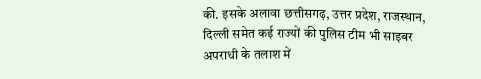की. इसके अलावा छत्तीसगढ़, उत्तर प्रदेश, राजस्थान, दिल्ली समेत कई राज्यों की पुलिस टीम भी साइबर अपराधी के तलाश में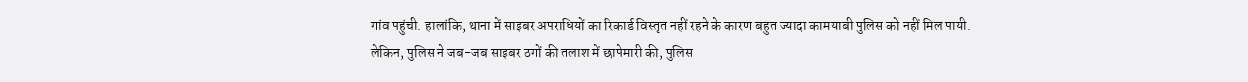गांव पहुंची. हालांकि, थाना में साइबर अपराधियों का रिकार्ड विस्तृत नहीं रहने के कारण बहुत ज्यादा कामयाबी पुलिस को नहीं मिल पायी. लेकिन, पुलिस ने जब-जब साइबर ठगों की तलाश में छापेमारी की, पुलिस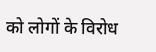को लोगों के विरोध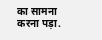का सामना करना पड़ा.